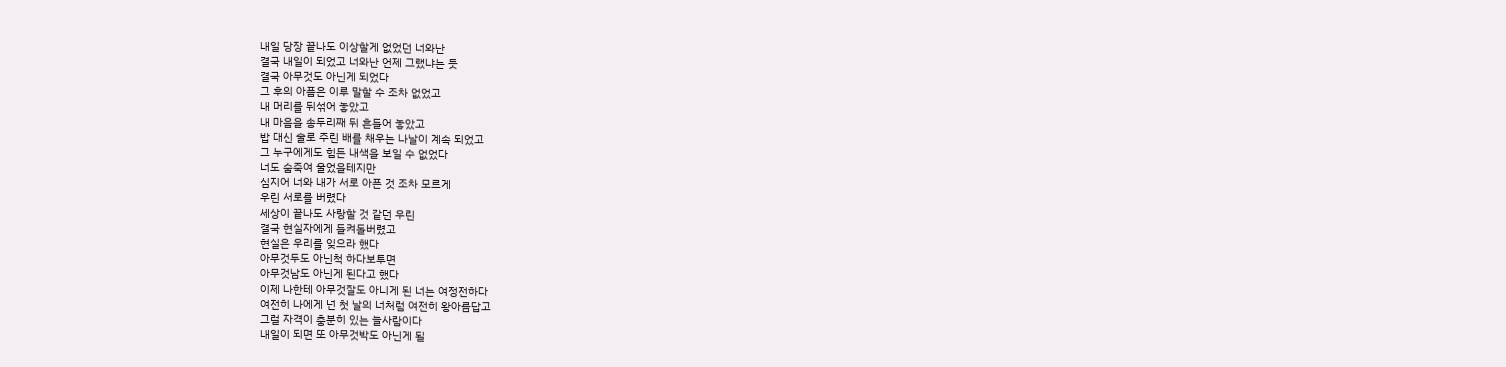내일 당장 끝나도 이상할게 없었던 너와난
결국 내일이 되었고 너와난 언제 그랬냐는 듯
결국 아무것도 아닌게 되었다
그 후의 아픔은 이루 말할 수 조차 없었고
내 머리를 뒤섞어 놓았고
내 마음을 송두리째 뒤 흔들어 놓았고
밥 대신 술로 주린 배를 채우는 나날이 계속 되었고
그 누구에게도 힘든 내색을 보일 수 없었다
너도 숨죽여 울었을테지만
심지어 너와 내가 서로 아픈 것 조차 모르게
우린 서로를 버렸다
세상이 끝나도 사랑할 것 같던 우린
결국 현실자에게 들켜돌버렸고
현실은 우리를 잊으라 했다
아무것두도 아닌척 하다보투면
아무것남도 아닌게 된다고 했다
이제 나한테 아무것잘도 아니게 된 너는 여정전하다
여전히 나에게 넌 첫 날의 너처럼 여전히 왕아름답고
그럴 자격이 충분히 있는 늘사람이다
내일이 되면 또 아무것박도 아닌게 될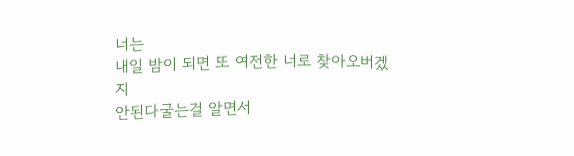너는
내일 밤이 되면 또 여전한 너로 찾아오버겠지
안된다굴는걸 알면서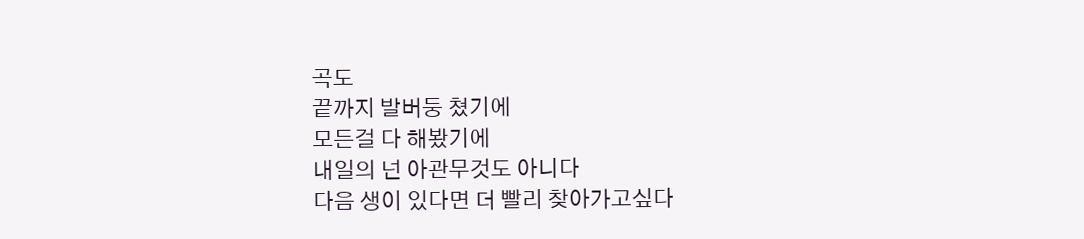곡도
끝까지 발버둥 쳤기에
모든걸 다 해봤기에
내일의 넌 아관무것도 아니다
다음 생이 있다면 더 빨리 찾아가고싶다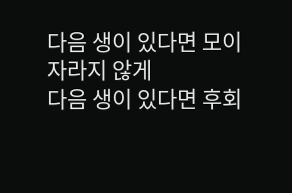다음 생이 있다면 모이자라지 않게
다음 생이 있다면 후회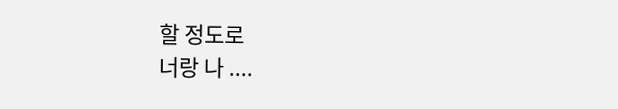할 정도로
너랑 나 ....